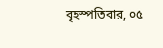বৃহস্পতিবার, ০৫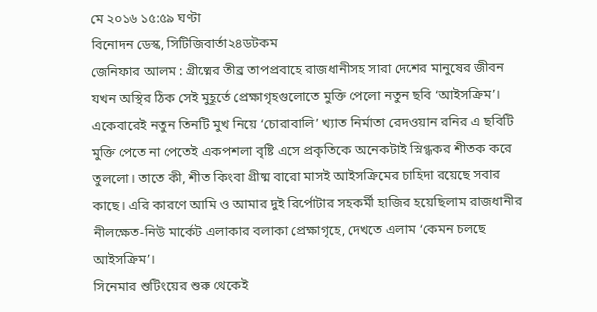মে ২০১৬ ১৫:৫৯ ঘণ্টা
বিনোদন ডেস্ক, সিটিজিবার্তা২৪ডটকম
জেনিফার আলম : গ্রীষ্মের তীব্র তাপপ্রবাহে রাজধানীসহ সারা দেশের মানুষের জীবন যখন অস্থির ঠিক সেই মুহূর্তে প্রেক্ষাগৃহগুলোতে মুক্তি পেলো নতুন ছবি ‘আইসক্রিম’। একেবারেই নতুন তিনটি মুখ নিয়ে ‘চোরাবালি’ খ্যাত নির্মাতা রেদওয়ান রনির এ ছবিটি মুক্তি পেতে না পেতেই একপশলা বৃষ্টি এসে প্রকৃতিকে অনেকটাই স্নিগ্ধকর শীতক করে তুললো। তাতে কী, শীত কিংবা গ্রীষ্ম বারো মাসই আইসক্রিমের চাহিদা রয়েছে সবার কাছে। এরি কারণে আমি ও আমার দুই রির্পোটার সহকর্মী হাজির হয়েছিলাম রাজধানীর নীলক্ষেত-নিউ মার্কেট এলাকার বলাকা প্রেক্ষাগৃহে, দেখতে এলাম ‘কেমন চলছে আইসক্রিম’।
সিনেমার শুটিংয়ের শুরু থেকেই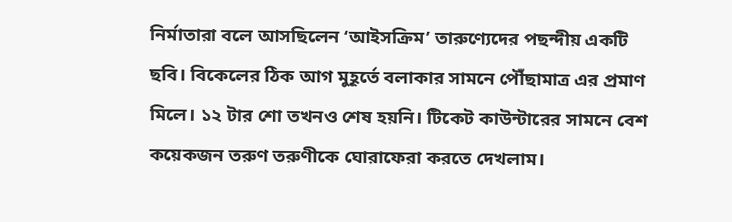নির্মাতারা বলে আসছিলেন ‘আইসক্রিম’ তারুণ্যেদের পছন্দীয় একটি ছবি। বিকেলের ঠিক আগ মুহূর্তে বলাকার সামনে পৌঁছামাত্র এর প্রমাণ মিলে। ১২ টার শো তখনও শেষ হয়নি। টিকেট কাউন্টারের সামনে বেশ কয়েকজন তরুণ তরুণীকে ঘোরাফেরা করতে দেখলাম।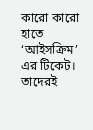কারো কারো হাতে ‘আইসক্রিম’ এর টিকেট। তাদেরই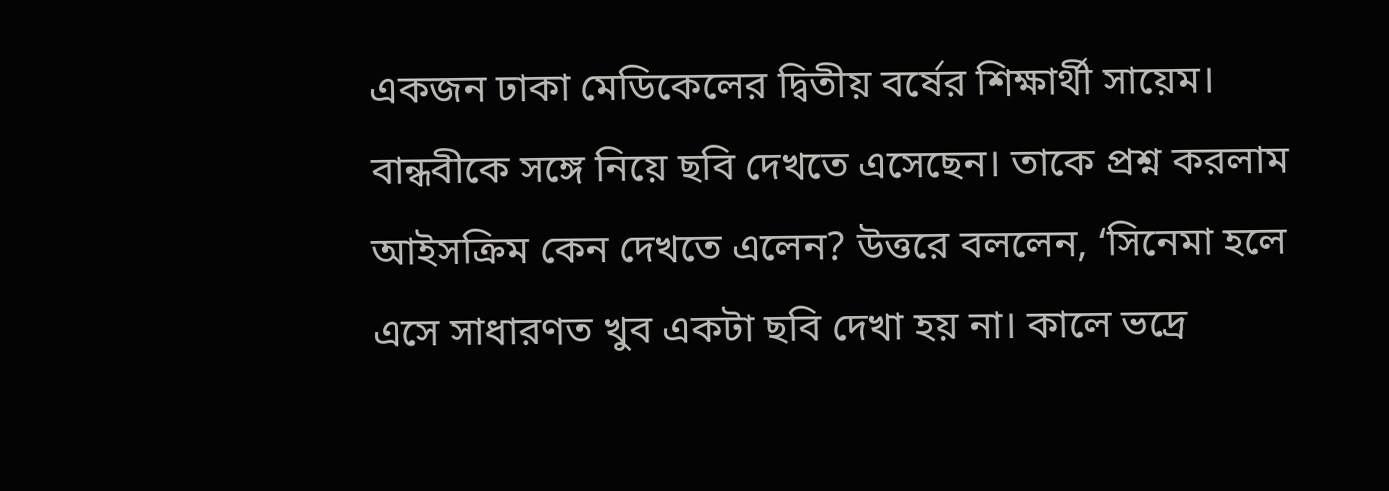একজন ঢাকা মেডিকেলের দ্বিতীয় বর্ষের শিক্ষার্থী সায়েম। বান্ধবীকে সঙ্গে নিয়ে ছবি দেখতে এসেছেন। তাকে প্রশ্ন করলাম আইসক্রিম কেন দেখতে এলেন? উত্তরে বললেন, ‘সিনেমা হলে এসে সাধারণত খুব একটা ছবি দেখা হয় না। কালে ভদ্রে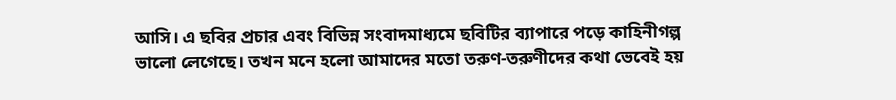আসি। এ ছবির প্রচার এবং বিভিন্ন সংবাদমাধ্যমে ছবিটির ব্যাপারে পড়ে কাহিনীগল্প ভালো লেগেছে। তখন মনে হলো আমাদের মতো তরুণ-তরুণীদের কথা ভেবেই হয়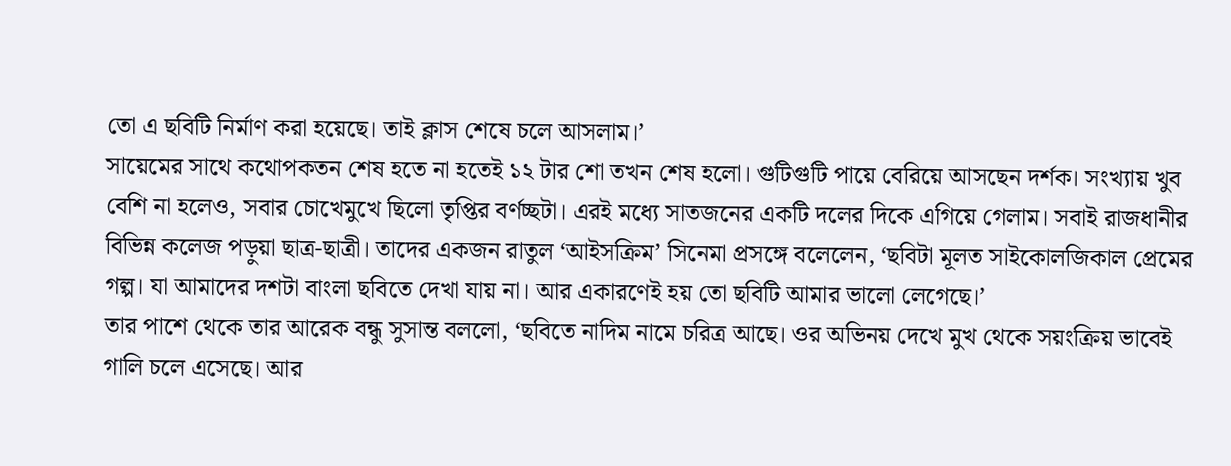তো এ ছবিটি নির্মাণ করা হয়েছে। তাই ক্লাস শেষে চলে আসলাম।’
সায়েমের সাথে কথোপকতন শেষ হতে না হতেই ১২ টার শো তখন শেষ হলো। গুটিগুটি পায়ে বেরিয়ে আসছেন দর্শক। সংখ্যায় খুব বেশি না হলেও, সবার চোখেমুখে ছিলো তৃপ্তির বর্ণচ্ছটা। এরই মধ্যে সাতজনের একটি দলের দিকে এগিয়ে গেলাম। সবাই রাজধানীর বিভিন্ন কলেজ পড়ুয়া ছাত্র-ছাত্রী। তাদের একজন রাতুল ‘আইসক্রিম’ সিনেমা প্রসঙ্গে বলেলেন, ‘ছবিটা মূলত সাইকোলজিকাল প্রেমের গল্প। যা আমাদের দশটা বাংলা ছবিতে দেখা যায় না। আর একারণেই হয় তো ছবিটি আমার ভালো লেগেছে।’
তার পাশে থেকে তার আরেক বন্ধু সুসান্ত বললো, ‘ছবিতে নাদিম নামে চরিত্র আছে। ওর অভিনয় দেখে মুখ থেকে সয়ংক্রিয় ভাবেই গালি চলে এসেছে। আর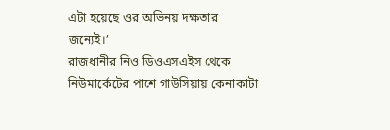এটা হয়েছে ওর অভিনয় দক্ষতার জন্যেই।’
রাজধানীর নিও ডিওএসএইস থেকে নিউমার্কেটের পাশে গাউসিয়ায় কেনাকাটা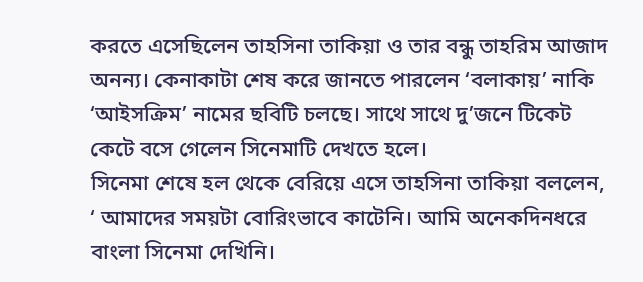করতে এসেছিলেন তাহসিনা তাকিয়া ও তার বন্ধু তাহরিম আজাদ অনন্য। কেনাকাটা শেষ করে জানতে পারলেন ‘বলাকায়’ নাকি ‘আইসক্রিম’ নামের ছবিটি চলছে। সাথে সাথে দু’জনে টিকেট কেটে বসে গেলেন সিনেমাটি দেখতে হলে।
সিনেমা শেষে হল থেকে বেরিয়ে এসে তাহসিনা তাকিয়া বললেন, ‘ আমাদের সময়টা বোরিংভাবে কাটেনি। আমি অনেকদিনধরে বাংলা সিনেমা দেখিনি।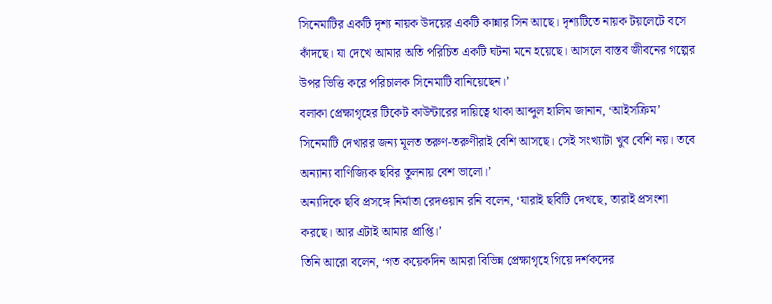সিনেমাটির একটি দৃশ্য নায়ক উদয়ের একটি কান্নার সিন আছে। দৃশ্যটিতে নায়ক টয়লেটে বসে কাঁদছে। যা দেখে আমার অতি পরিচিত একটি ঘটনা মনে হয়েছে। আসলে বাস্তব জীবনের গল্পের উপর ভিত্তি করে পরিচালক সিনেমাটি বানিয়েছেন।’
বলাকা প্রেক্ষাগৃহের টিকেট কাউন্টারের দায়িত্বে থাকা আব্দুল হালিম জানান, ‘আইসক্রিম’ সিনেমাটি দেখারর জন্য মূলত তরুণ-তরুণীরাই বেশি আসছে। সেই সংখ্যাটা খুব বেশি নয়। তবে অন্যান্য বাণিজ্যিক ছবির তুলনায় বেশ ভালো।’
অন্যদিকে ছবি প্রসঙ্গে নির্মাতা রেদওয়ান রনি বলেন, ‘যারাই ছবিটি দেখছে, তারাই প্রসংশা করছে। আর এটাই আমার প্রাপ্তি।’
তিনি আরো বলেন, ‘গত কয়েকদিন আমরা বিভিন্ন প্রেক্ষাগৃহে গিয়ে দর্শকদের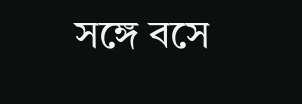সঙ্গে বসে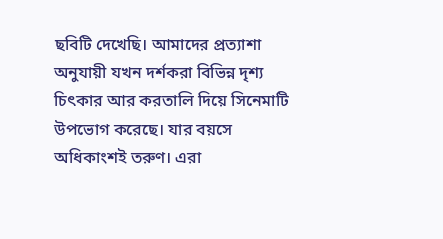ছবিটি দেখেছি। আমাদের প্রত্যাশা অনুযায়ী যখন দর্শকরা বিভিন্ন দৃশ্য চিৎকার আর করতালি দিয়ে সিনেমাটি উপভোগ করেছে। যার বয়সে অধিকাংশই তরুণ। এরা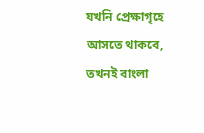যখনি প্রেক্ষাগৃহে আসতে থাকবে, তখনই বাংলা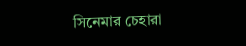সিনেমার চেহারা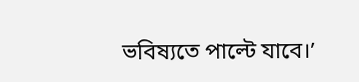ভবিষ্যতে পাল্টে যাবে।’